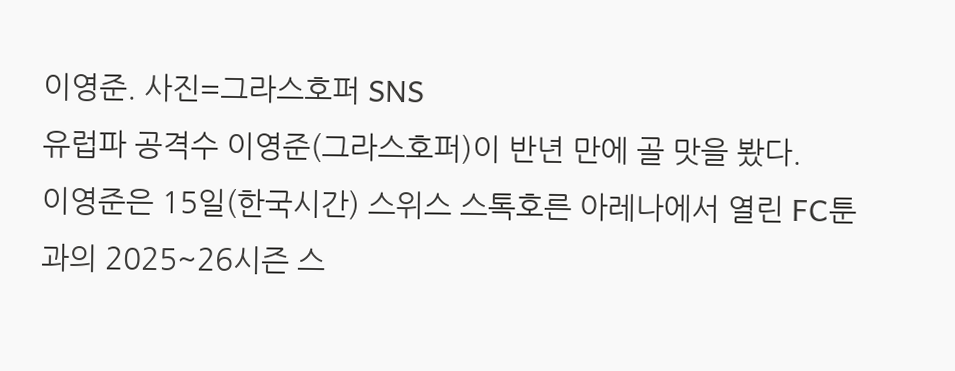이영준. 사진=그라스호퍼 SNS
유럽파 공격수 이영준(그라스호퍼)이 반년 만에 골 맛을 봤다.
이영준은 15일(한국시간) 스위스 스톡호른 아레나에서 열린 FC툰과의 2025~26시즌 스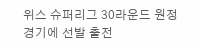위스 슈퍼리그 30라운드 원정 경기에 선발 출전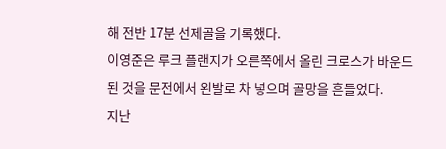해 전반 17분 선제골을 기록했다.
이영준은 루크 플랜지가 오른쪽에서 올린 크로스가 바운드된 것을 문전에서 왼발로 차 넣으며 골망을 흔들었다.
지난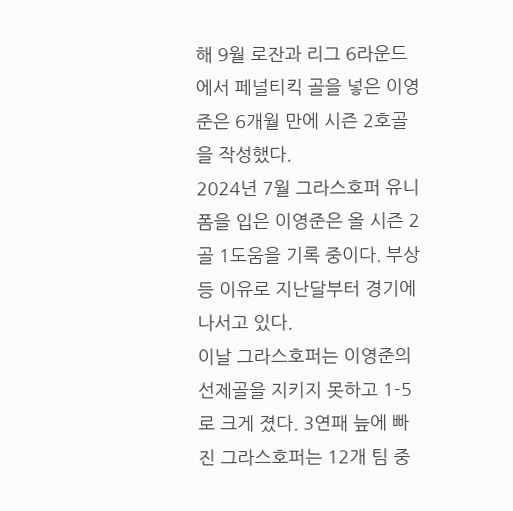해 9월 로잔과 리그 6라운드에서 페널티킥 골을 넣은 이영준은 6개월 만에 시즌 2호골을 작성했다.
2024년 7월 그라스호퍼 유니폼을 입은 이영준은 올 시즌 2골 1도움을 기록 중이다. 부상 등 이유로 지난달부터 경기에 나서고 있다.
이날 그라스호퍼는 이영준의 선제골을 지키지 못하고 1-5로 크게 졌다. 3연패 늪에 빠진 그라스호퍼는 12개 팀 중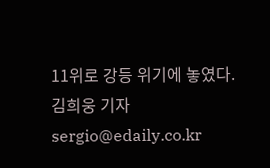11위로 강등 위기에 놓였다.
김희웅 기자 sergio@edaily.co.kr